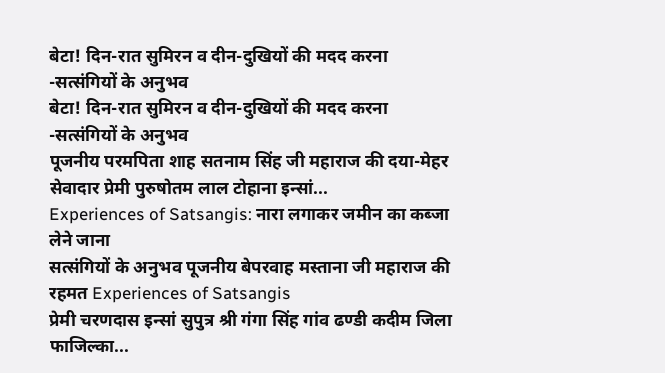बेटा! दिन-रात सुमिरन व दीन-दुखियों की मदद करना -सत्संगियों के अनुभव
बेटा! दिन-रात सुमिरन व दीन-दुखियों की मदद करना -सत्संगियों के अनुभव
पूजनीय परमपिता शाह सतनाम सिंह जी महाराज की दया-मेहर
सेवादार प्रेमी पुरुषोतम लाल टोहाना इन्सां...
Experiences of Satsangis: नारा लगाकर जमीन का कब्जा लेने जाना
सत्संगियों के अनुभव पूजनीय बेपरवाह मस्ताना जी महाराज की रहमत Experiences of Satsangis
प्रेमी चरणदास इन्सां सुपुत्र श्री गंगा सिंह गांव ढण्डी कदीम जिला फाजिल्का...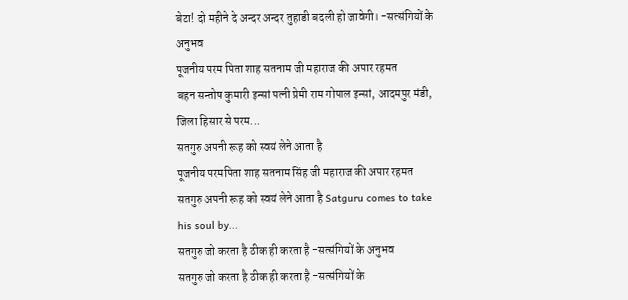बेटा! दो महीने दे अन्दर अन्दर तुहाडी बदली हो जावेगी। -सत्संगियों के अनुभव
पूजनीय परम पिता शाह सतनाम जी महाराज की अपार रहमत
बहन सन्तोष कुमारी इन्सां पत्नी प्रेमी राम गोपाल इन्सां, आदमपुर मंडी, जिला हिसार से परम...
सतगुरु अपनी रूह को स्वयं लेने आता है
पूजनीय परमपिता शाह सतनाम सिंह जी महाराज की अपार रहमत
सतगुरु अपनी रूह को स्वयं लेने आता है Satguru comes to take his soul by...
सतगुरु जो करता है ठीक ही करता है -सत्संगियों के अनुभव
सतगुरु जो करता है ठीक ही करता है -सत्संगियों के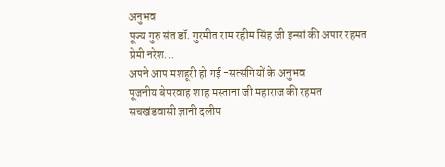अनुभव
पूज्य गुरु संत डॉ. गुरमीत राम रहीम सिंह जी इन्सां की अपार रहमत
प्रेमी नरेश...
अपने आप मशहूरी हो गई -सत्संगियों के अनुभव
पूजनीय बेपरवाह शाह मस्ताना जी महाराज की रहमत
सचखंडवासी ज्ञानी दलीप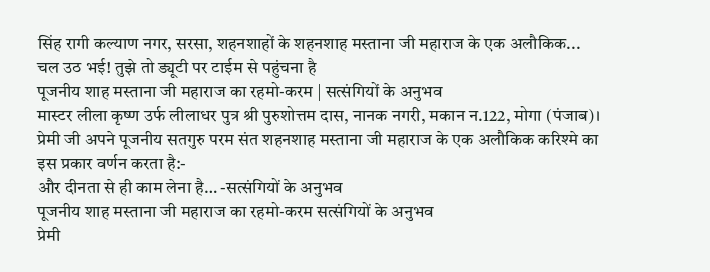सिंह रागी कल्याण नगर, सरसा, शहनशाहों के शहनशाह मस्ताना जी महाराज के एक अलौकिक...
चल उठ भई! तुझे तो ड्यूटी पर टाईम से पहुंचना है
पूजनीय शाह मस्ताना जी महाराज का रहमो-करम | सत्संगियों के अनुभव
मास्टर लीला कृष्ण उर्फ लीलाधर पुत्र श्री पुरुशोत्तम दास, नानक नगरी, मकान न.122, मोगा (पंजाब)। प्रेमी जी अपने पूजनीय सतगुरु परम संत शहनशाह मस्ताना जी महाराज के एक अलौकिक करिश्मे का इस प्रकार वर्णन करता है:-
और दीनता से ही काम लेना है… -सत्संगियों के अनुभव
पूजनीय शाह मस्ताना जी महाराज का रहमो-करम सत्संगियों के अनुभव
प्रेमी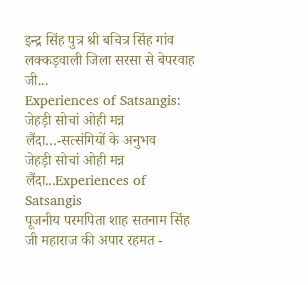इन्द्र सिंह पुत्र श्री बचित्र सिंह गांव लक्कड़वाली जिला सरसा से बेपरवाह जी...
Experiences of Satsangis: जेहड़ी सोचां ओही मन्न लैंदा…-सत्संगियों के अनुभव
जेहड़ी सोचां ओही मन्न लैंदा...Experiences of Satsangis
पूजनीय परमपिता शाह सतनाम सिंह जी महाराज की अपार रहमत -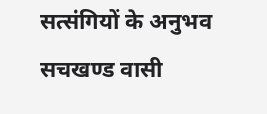सत्संगियों के अनुभव
सचखण्ड वासी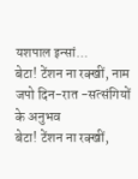यशपाल इन्सां...
बेटा! टेंशन ना रक्खीं, नाम जपो दिन-रात -सत्संगियों के अनुभव
बेटा! टेंशन ना रक्खीं,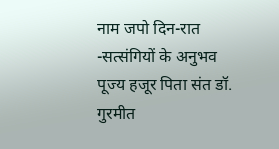नाम जपो दिन-रात -सत्संगियों के अनुभव
पूज्य हजूर पिता संत डॉ. गुरमीत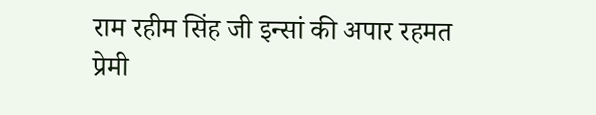राम रहीम सिंह जी इन्सां की अपार रहमत
प्रेमी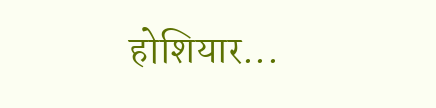होशियार...